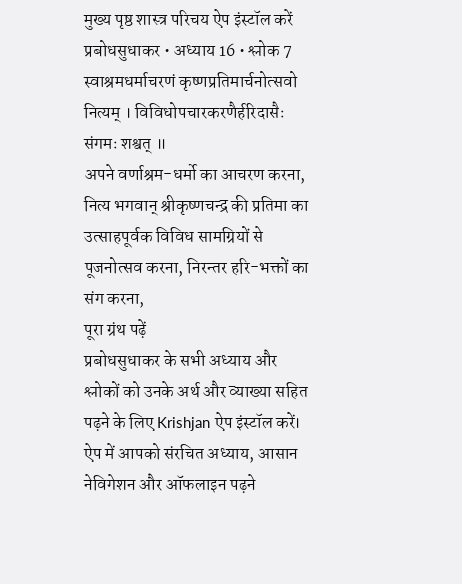मुख्य पृष्ठ शास्त्र परिचय ऐप इंस्टॉल करें
प्रबोधसुधाकर • अध्याय 16 • श्लोक 7
स्वाश्रमधर्माचरणं कृष्णप्रतिमार्चनोत्सवो नित्यम् । विविधोपचारकरणैर्हरिदासैः संगमः शश्वत् ॥
अपने वर्णाश्रम-धर्मो का आचरण करना, नित्य भगवान् श्रीकृष्णचन्द्र की प्रतिमा का उत्साहपूर्वक विविध सामग्रियों से पूजनोत्सव करना, निरन्तर हरि-भक्तों का संग करना,
पूरा ग्रंथ पढ़ें
प्रबोधसुधाकर के सभी अध्याय और श्लोकों को उनके अर्थ और व्याख्या सहित पढ़ने के लिए Krishjan ऐप इंस्टॉल करें। ऐप में आपको संरचित अध्याय, आसान नेविगेशन और ऑफलाइन पढ़ने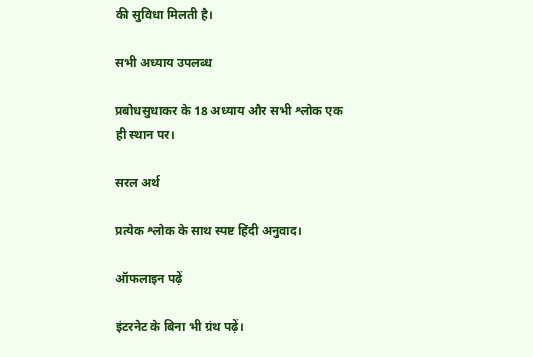की सुविधा मिलती है।

सभी अध्याय उपलब्ध

प्रबोधसुधाकर के 18 अध्याय और सभी श्लोक एक ही स्थान पर।

सरल अर्थ

प्रत्येक श्लोक के साथ स्पष्ट हिंदी अनुवाद।

ऑफलाइन पढ़ें

इंटरनेट के बिना भी ग्रंथ पढ़ें।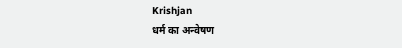Krishjan
धर्म का अन्वेषण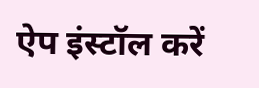ऐप इंस्टॉल करें